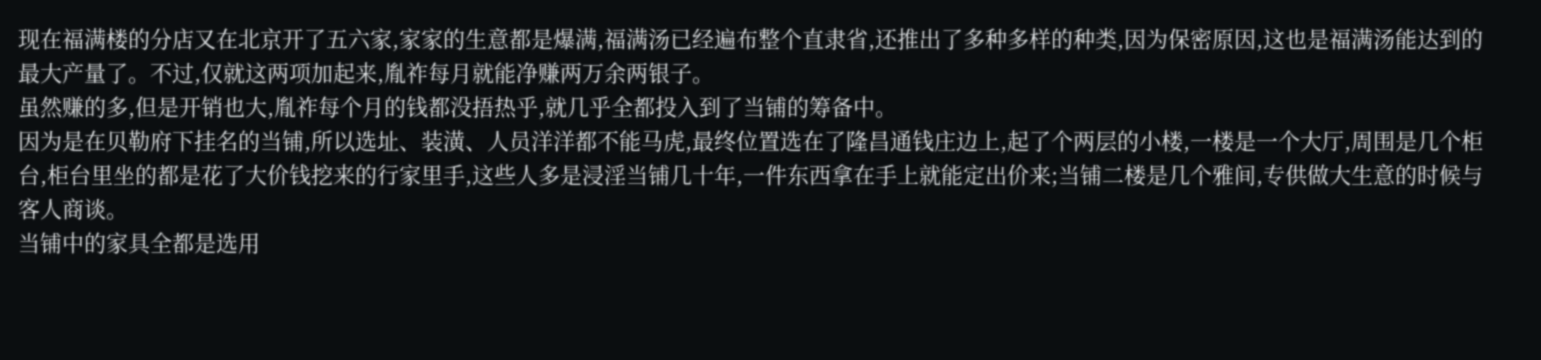现在福满楼的分店又在北京开了五六家,家家的生意都是爆满,福满汤已经遍布整个直隶省,还推出了多种多样的种类,因为保密原因,这也是福满汤能达到的最大产量了。不过,仅就这两项加起来,胤祚每月就能净赚两万余两银子。
虽然赚的多,但是开销也大,胤祚每个月的钱都没捂热乎,就几乎全都投入到了当铺的筹备中。
因为是在贝勒府下挂名的当铺,所以选址、装潢、人员洋洋都不能马虎,最终位置选在了隆昌通钱庄边上,起了个两层的小楼,一楼是一个大厅,周围是几个柜台,柜台里坐的都是花了大价钱挖来的行家里手,这些人多是浸淫当铺几十年,一件东西拿在手上就能定出价来;当铺二楼是几个雅间,专供做大生意的时候与客人商谈。
当铺中的家具全都是选用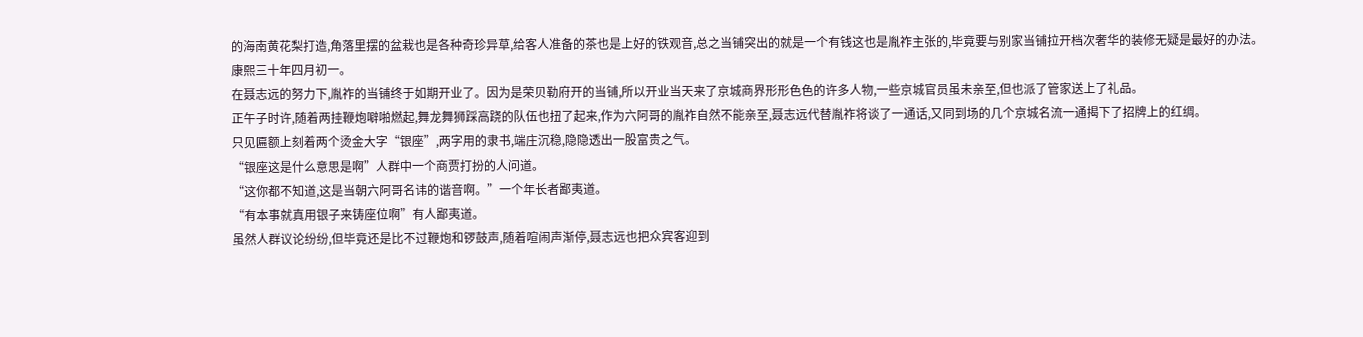的海南黄花梨打造,角落里摆的盆栽也是各种奇珍异草,给客人准备的茶也是上好的铁观音,总之当铺突出的就是一个有钱这也是胤祚主张的,毕竟要与别家当铺拉开档次奢华的装修无疑是最好的办法。
康熙三十年四月初一。
在聂志远的努力下,胤祚的当铺终于如期开业了。因为是荣贝勒府开的当铺,所以开业当天来了京城商界形形色色的许多人物,一些京城官员虽未亲至,但也派了管家送上了礼品。
正午子时许,随着两挂鞭炮噼啪燃起,舞龙舞狮踩高跷的队伍也扭了起来,作为六阿哥的胤祚自然不能亲至,聂志远代替胤祚将谈了一通话,又同到场的几个京城名流一通揭下了招牌上的红绸。
只见匾额上刻着两个烫金大字“银座”,两字用的隶书,端庄沉稳,隐隐透出一股富贵之气。
“银座这是什么意思是啊”人群中一个商贾打扮的人问道。
“这你都不知道,这是当朝六阿哥名讳的谐音啊。”一个年长者鄙夷道。
“有本事就真用银子来铸座位啊”有人鄙夷道。
虽然人群议论纷纷,但毕竟还是比不过鞭炮和锣鼓声,随着喧闹声渐停,聂志远也把众宾客迎到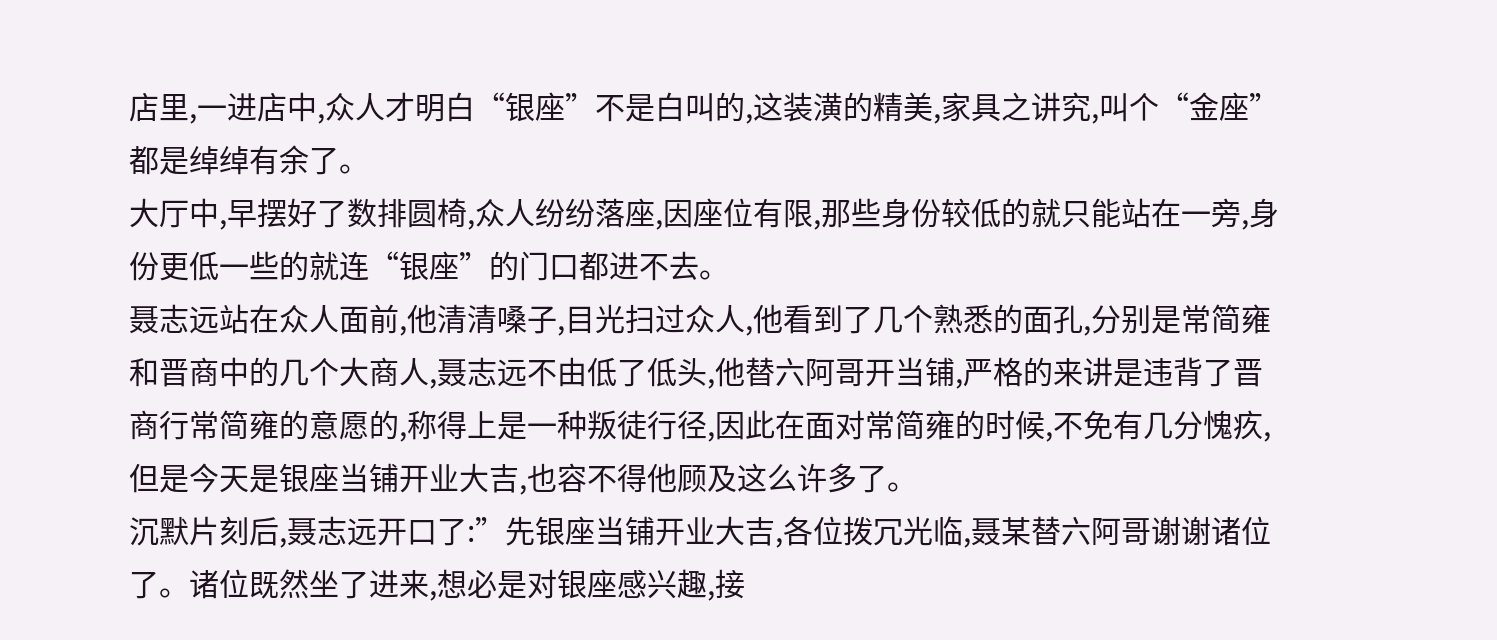店里,一进店中,众人才明白“银座”不是白叫的,这装潢的精美,家具之讲究,叫个“金座”都是绰绰有余了。
大厅中,早摆好了数排圆椅,众人纷纷落座,因座位有限,那些身份较低的就只能站在一旁,身份更低一些的就连“银座”的门口都进不去。
聂志远站在众人面前,他清清嗓子,目光扫过众人,他看到了几个熟悉的面孔,分别是常简雍和晋商中的几个大商人,聂志远不由低了低头,他替六阿哥开当铺,严格的来讲是违背了晋商行常简雍的意愿的,称得上是一种叛徒行径,因此在面对常简雍的时候,不免有几分愧疚,但是今天是银座当铺开业大吉,也容不得他顾及这么许多了。
沉默片刻后,聂志远开口了:”先银座当铺开业大吉,各位拨冗光临,聂某替六阿哥谢谢诸位了。诸位既然坐了进来,想必是对银座感兴趣,接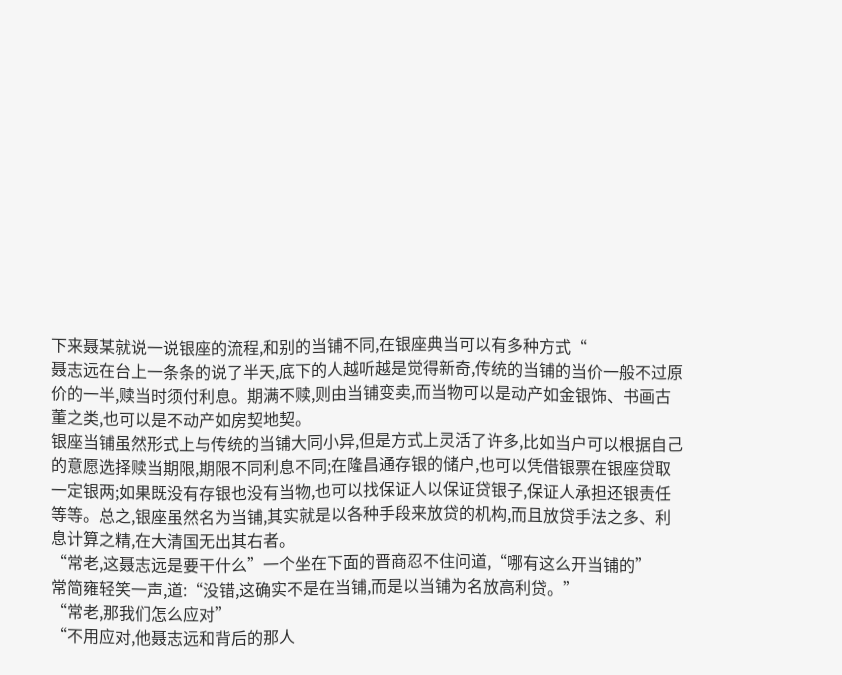下来聂某就说一说银座的流程,和别的当铺不同,在银座典当可以有多种方式“
聂志远在台上一条条的说了半天,底下的人越听越是觉得新奇,传统的当铺的当价一般不过原价的一半,赎当时须付利息。期满不赎,则由当铺变卖,而当物可以是动产如金银饰、书画古董之类,也可以是不动产如房契地契。
银座当铺虽然形式上与传统的当铺大同小异,但是方式上灵活了许多,比如当户可以根据自己的意愿选择赎当期限,期限不同利息不同;在隆昌通存银的储户,也可以凭借银票在银座贷取一定银两;如果既没有存银也没有当物,也可以找保证人以保证贷银子,保证人承担还银责任等等。总之,银座虽然名为当铺,其实就是以各种手段来放贷的机构,而且放贷手法之多、利息计算之精,在大清国无出其右者。
“常老,这聂志远是要干什么”一个坐在下面的晋商忍不住问道,“哪有这么开当铺的”
常简雍轻笑一声,道:“没错,这确实不是在当铺,而是以当铺为名放高利贷。”
“常老,那我们怎么应对”
“不用应对,他聂志远和背后的那人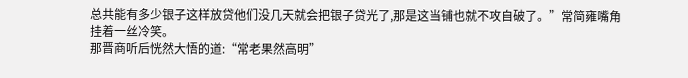总共能有多少银子这样放贷他们没几天就会把银子贷光了,那是这当铺也就不攻自破了。”常简雍嘴角挂着一丝冷笑。
那晋商听后恍然大悟的道:“常老果然高明”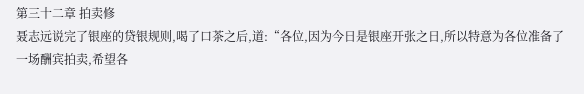第三十二章 拍卖修
聂志远说完了银座的贷银规则,喝了口茶之后,道:“各位,因为今日是银座开张之日,所以特意为各位准备了一场酬宾拍卖,希望各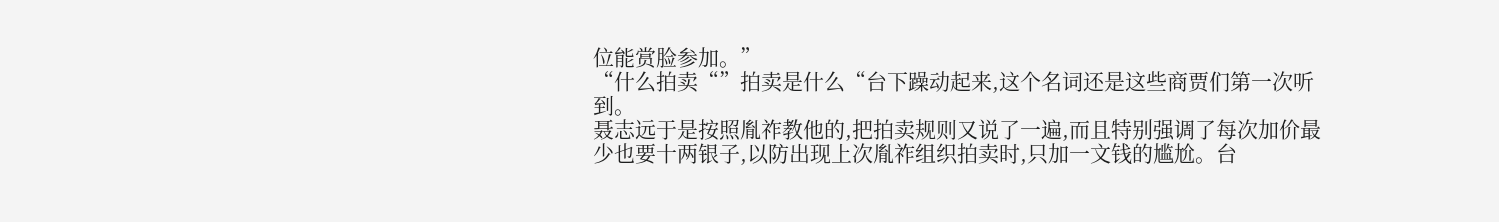位能赏脸参加。”
“什么拍卖“”拍卖是什么“台下躁动起来,这个名词还是这些商贾们第一次听到。
聂志远于是按照胤祚教他的,把拍卖规则又说了一遍,而且特别强调了每次加价最少也要十两银子,以防出现上次胤祚组织拍卖时,只加一文钱的尴尬。台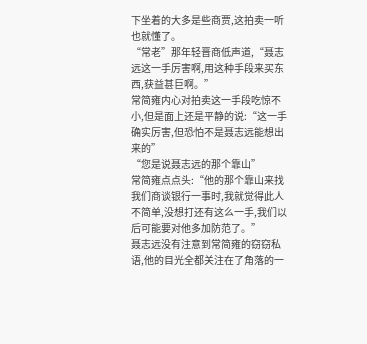下坐着的大多是些商贾,这拍卖一听也就懂了。
“常老”那年轻晋商低声道,“聂志远这一手厉害啊,用这种手段来买东西,获益甚巨啊。”
常简雍内心对拍卖这一手段吃惊不小,但是面上还是平静的说:“这一手确实厉害,但恐怕不是聂志远能想出来的”
“您是说聂志远的那个靠山”
常简雍点点头:“他的那个靠山来找我们商谈银行一事时,我就觉得此人不简单,没想打还有这么一手,我们以后可能要对他多加防范了。”
聂志远没有注意到常简雍的窃窃私语,他的目光全都关注在了角落的一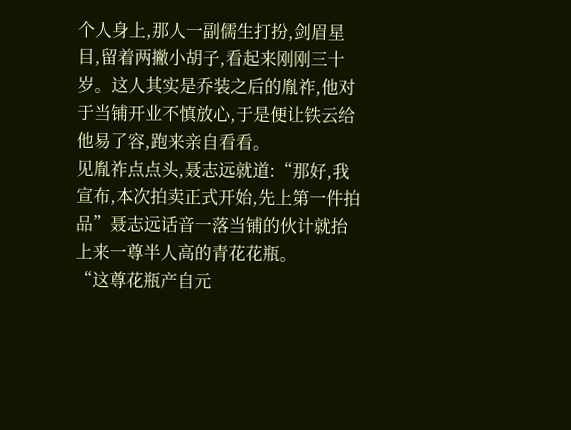个人身上,那人一副儒生打扮,剑眉星目,留着两撇小胡子,看起来刚刚三十岁。这人其实是乔装之后的胤祚,他对于当铺开业不慎放心,于是便让铁云给他易了容,跑来亲自看看。
见胤祚点点头,聂志远就道:“那好,我宣布,本次拍卖正式开始,先上第一件拍品”聂志远话音一落当铺的伙计就抬上来一尊半人高的青花花瓶。
“这尊花瓶产自元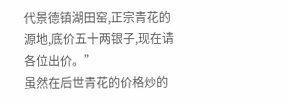代景德镇湖田窑,正宗青花的源地,底价五十两银子,现在请各位出价。”
虽然在后世青花的价格炒的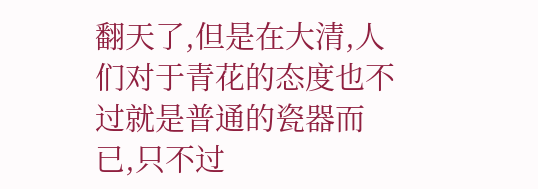翻天了,但是在大清,人们对于青花的态度也不过就是普通的瓷器而已,只不过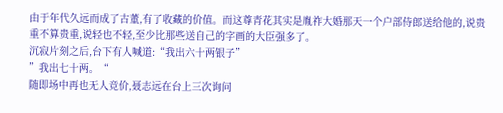由于年代久远而成了古董,有了收藏的价值。而这尊青花其实是胤祚大婚那天一个户部侍郎送给他的,说贵重不算贵重,说轻也不轻,至少比那些送自己的字画的大臣强多了。
沉寂片刻之后,台下有人喊道:“我出六十两银子”
”我出七十两。“
随即场中再也无人竞价,聂志远在台上三次询问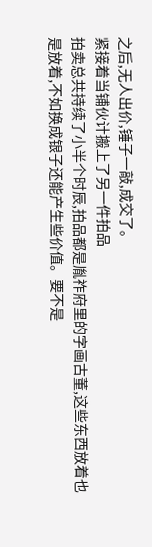之后,无人出价,锤子一敲,成交了。
紧接着当铺伙计搬上了另一件拍品
拍卖总共持续了小半个时辰,拍品都是胤祚府里的字画古董,这些东西放着也是放着,不如换成银子还能产生些价值。要不是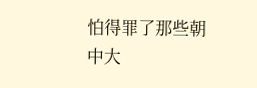怕得罪了那些朝中大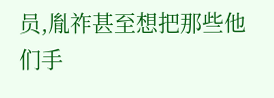员,胤祚甚至想把那些他们手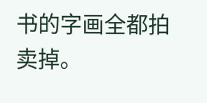书的字画全都拍卖掉。